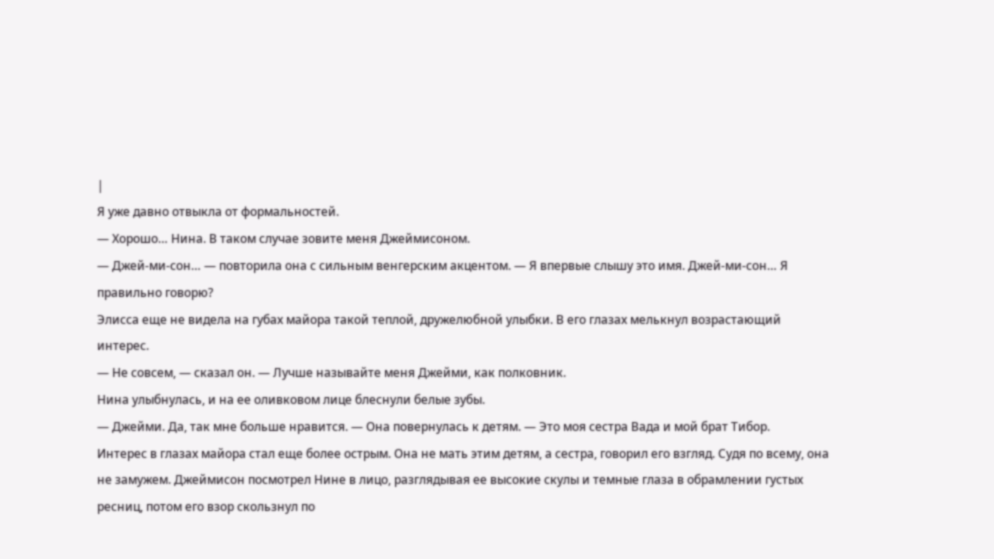|
Я уже давно отвыкла от формальностей.
— Хорошо… Нина. В таком случае зовите меня Джеймисоном.
— Джей-ми-сон… — повторила она с сильным венгерским акцентом. — Я впервые слышу это имя. Джей-ми-сон… Я правильно говорю?
Элисса еще не видела на губах майора такой теплой, дружелюбной улыбки. В его глазах мелькнул возрастающий интерес.
— Не совсем, — сказал он. — Лучше называйте меня Джейми, как полковник.
Нина улыбнулась, и на ее оливковом лице блеснули белые зубы.
— Джейми. Да, так мне больше нравится. — Она повернулась к детям. — Это моя сестра Вада и мой брат Тибор.
Интерес в глазах майора стал еще более острым. Она не мать этим детям, а сестра, говорил его взгляд. Судя по всему, она не замужем. Джеймисон посмотрел Нине в лицо, разглядывая ее высокие скулы и темные глаза в обрамлении густых ресниц, потом его взор скользнул по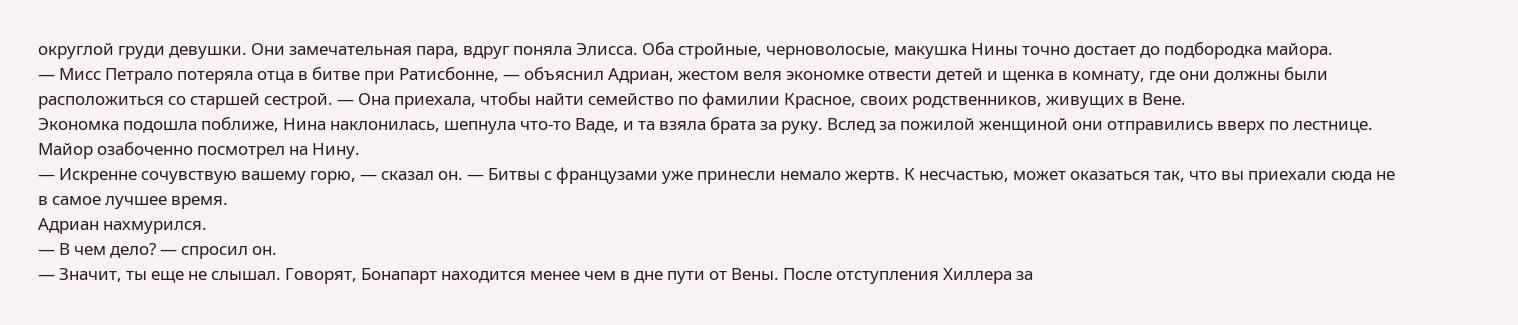округлой груди девушки. Они замечательная пара, вдруг поняла Элисса. Оба стройные, черноволосые, макушка Нины точно достает до подбородка майора.
— Мисс Петрало потеряла отца в битве при Ратисбонне, — объяснил Адриан, жестом веля экономке отвести детей и щенка в комнату, где они должны были расположиться со старшей сестрой. — Она приехала, чтобы найти семейство по фамилии Красное, своих родственников, живущих в Вене.
Экономка подошла поближе, Нина наклонилась, шепнула что-то Ваде, и та взяла брата за руку. Вслед за пожилой женщиной они отправились вверх по лестнице.
Майор озабоченно посмотрел на Нину.
— Искренне сочувствую вашему горю, — сказал он. — Битвы с французами уже принесли немало жертв. К несчастью, может оказаться так, что вы приехали сюда не в самое лучшее время.
Адриан нахмурился.
— В чем дело? — спросил он.
— Значит, ты еще не слышал. Говорят, Бонапарт находится менее чем в дне пути от Вены. После отступления Хиллера за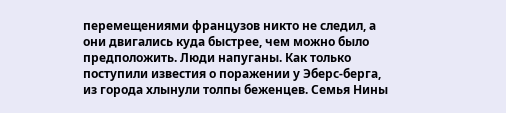перемещениями французов никто не следил, а они двигались куда быстрее, чем можно было предположить. Люди напуганы. Как только поступили известия о поражении у Эберс-берга, из города хлынули толпы беженцев. Семья Нины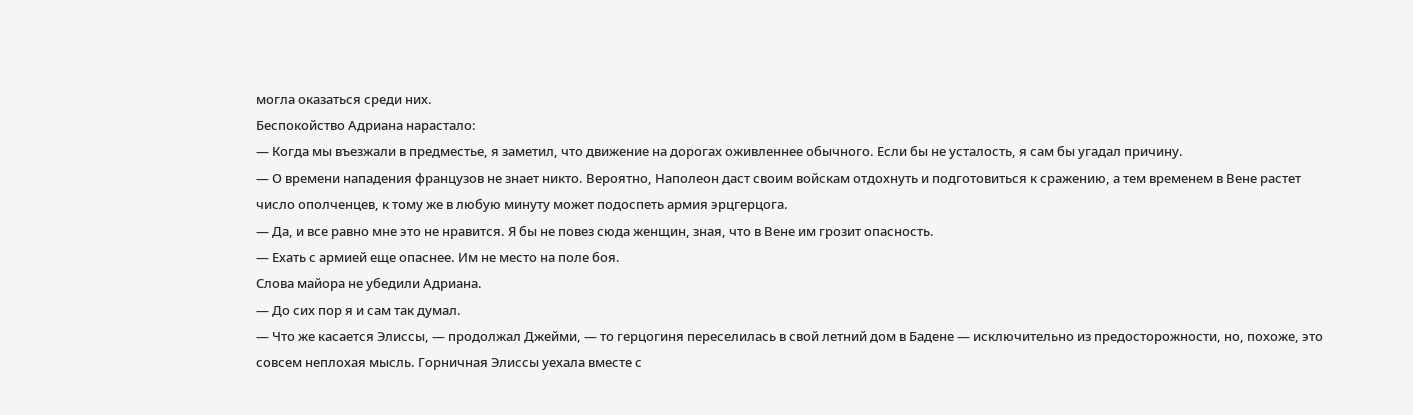могла оказаться среди них.
Беспокойство Адриана нарастало:
— Когда мы въезжали в предместье, я заметил, что движение на дорогах оживленнее обычного. Если бы не усталость, я сам бы угадал причину.
— О времени нападения французов не знает никто. Вероятно, Наполеон даст своим войскам отдохнуть и подготовиться к сражению, а тем временем в Вене растет число ополченцев, к тому же в любую минуту может подоспеть армия эрцгерцога.
— Да, и все равно мне это не нравится. Я бы не повез сюда женщин, зная, что в Вене им грозит опасность.
— Ехать с армией еще опаснее. Им не место на поле боя.
Слова майора не убедили Адриана.
— До сих пор я и сам так думал.
— Что же касается Элиссы, — продолжал Джейми, — то герцогиня переселилась в свой летний дом в Бадене — исключительно из предосторожности, но, похоже, это совсем неплохая мысль. Горничная Элиссы уехала вместе с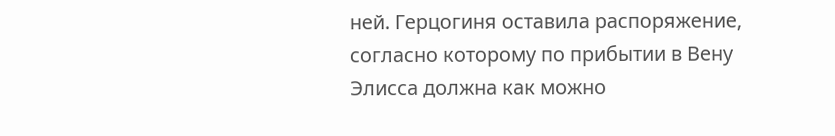ней. Герцогиня оставила распоряжение, согласно которому по прибытии в Вену Элисса должна как можно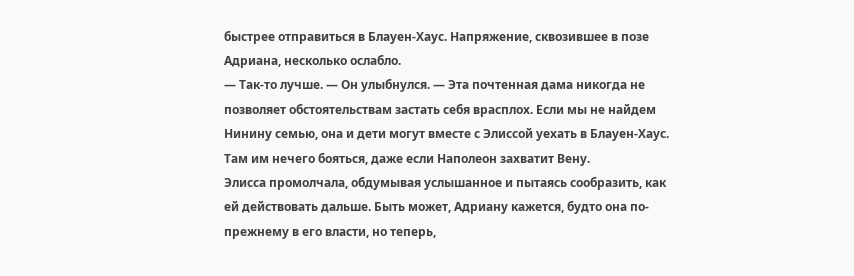быстрее отправиться в Блауен-Хаус. Напряжение, сквозившее в позе Адриана, несколько ослабло.
— Так-то лучше. — Он улыбнулся. — Эта почтенная дама никогда не позволяет обстоятельствам застать себя врасплох. Если мы не найдем Нинину семью, она и дети могут вместе с Элиссой уехать в Блауен-Хаус. Там им нечего бояться, даже если Наполеон захватит Вену.
Элисса промолчала, обдумывая услышанное и пытаясь сообразить, как ей действовать дальше. Быть может, Адриану кажется, будто она по-прежнему в его власти, но теперь,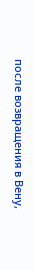после возвращения в Вену,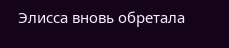Элисса вновь обретала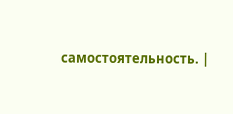самостоятельность. |